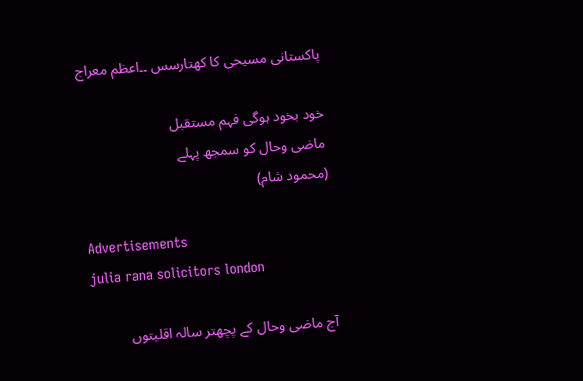پاکستانی مسیحی کا کھتارسس ۔۔اعظم معراج

خود بخود ہوگی فہم مستقبل
ماضی وحال کو سمجھ پہلے
(محمود شام)

Advertisements
julia rana solicitors london

آج ماضی وحال کے پچھتر سالہ اقلیتوں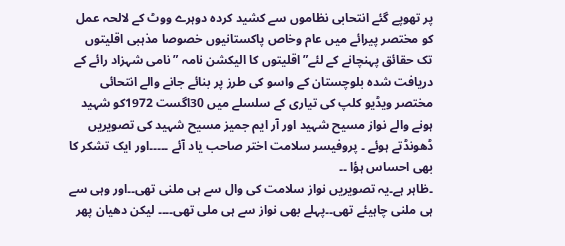پر تھوپے گئے انتحابی نظاموں سے کشید کردہ دوہرے ووٹ کے لالحہ عمل کو مختصر پیرائے میں عام وخاص پاکستانیوں خصوصا مذہبی اقلیتوں تک حقائق پہنچانے کے لئے” اقلیتوں کا الیکشن نامہ ” نامی شہزاد رائے کے دریافت شدہ بلوچستان کے واسو کی طرز پر بنائے جانے والے انتحائی مختصر ویڈیو کلپ کی تیاری کے سلسلے میں 30اگست 1972کو شہید ہونے والے نواز مسیح شہید اور آر ایم جمیز مسیح شہید کی تصویریں ڈھونڈتے ہوئے ۔ پروفیسر سلامت اختر صاحب یاد آئے ۔۔۔۔۔اور ایک تشکر کا بھی احساس ہؤا ۔۔
۔ظاہر ہے۔یہ تصویریں نواز سلامت کی وال سے ہی ملنی تھی۔۔اور وہی سے ہی ملنی چاہیئے تھی۔۔پہلے بھی نواز سے ہی ملی تھی۔۔۔۔ لیکن دھیان پھر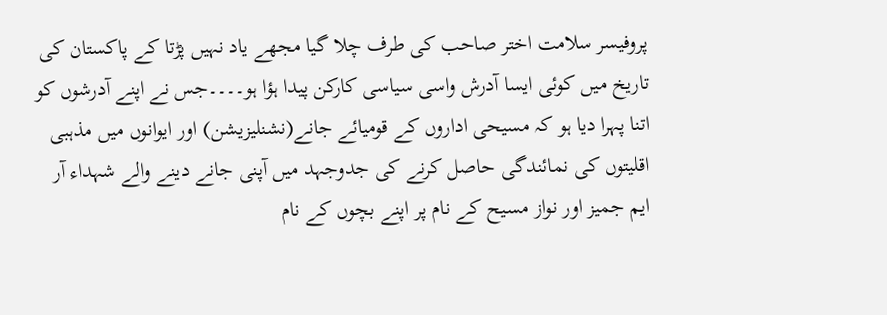پروفیسر سلامت اختر صاحب کی طرف چلا گیا مجھے یاد نہیں پڑتا کے پاکستان کی تاریخ میں کوئی ایسا آدرش واسی سیاسی کارکن پیدا ہؤا ہو۔۔۔۔جس نے اپنے آدرشوں کو اتنا پہرا دیا ہو کہ مسیحی اداروں کے قومیائے جانے(نشنلیزیشن) اور ایوانوں میں مذہبی اقلیتوں کی نمائندگی حاصل کرنے کی جدوجہد میں آپنی جانے دینے والے شہداء آر ایم جمیز اور نواز مسیح کے نام پر اپنے بچوں کے نام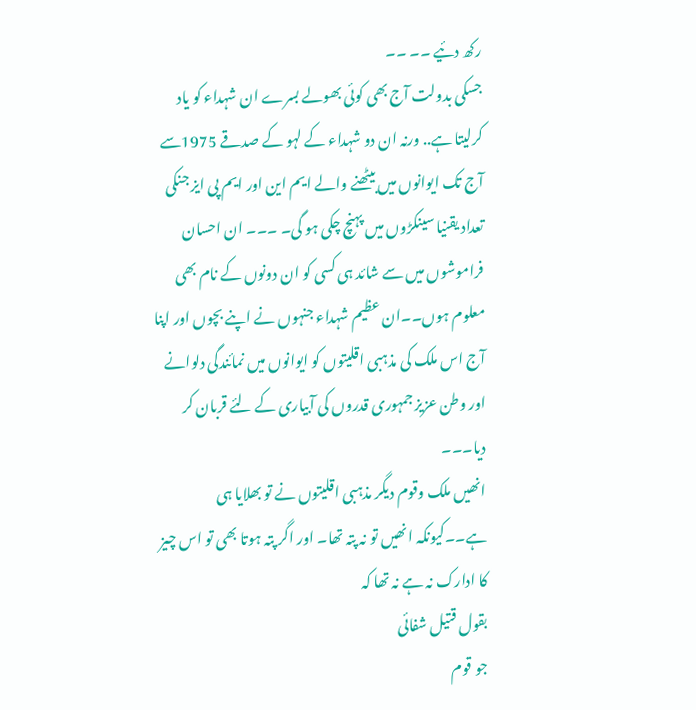رکھ دئیے ۔۔ ۔۔
جسکی بدولت آج بھی کوئی بھولے بسرے ان شہداء کو یاد کرلیتا ہے.. ورنہ ان دو شہداء کے لہو کے صدقے 1975سے آج تک ایوانوں میں بیٹھنے والے ایم این اور ایم پی ایز جنکی تعداد یقنیا سینکڑوں میں پہنچ چکی ہو گی۔ ۔۔۔ ان احسان فراموشوں میں سے شائد ہی کسی کو ان دونوں کے نام بھی معلوم ہوں۔۔ان عظیم شہداء جنہوں نے اپنے بچوں اور اپنا آج اس ملک کی مذہبی اقلیتوں کو ایوانوں میں نمائندگی دلوانے اور وطن عزیز جمہوری قدروں کی آبیاری کے لئے قربان کر دیا۔۔۔
انھیں ملک وقوم دیگر مذہبی اقلیتوں نے تو بھلایا ہی ہے۔۔کیونکہ انھیں تو نہ پتہ تھا۔ اور اگر پتہ ہوتا بھی تو اس چیز کا ادارک نہ ہے نہ تھا کہ
بقول قتیل شفائی
جو قوم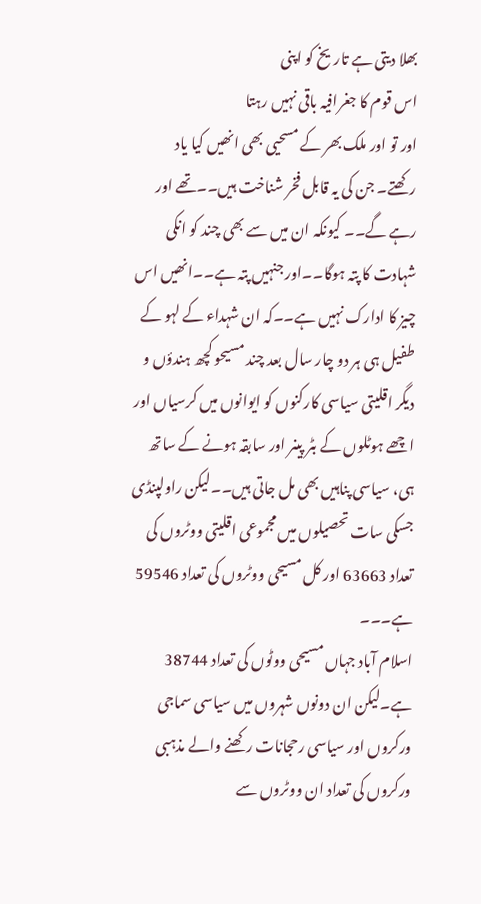بھلا دیتی ہے تاریخ کو اپنی
اس قوم کا جغرافیہ باقی نہیں رہتا
اور تو اور ملک بھر کے مسحیی بھی انھیں کیا یاد رکھتے۔ جن کی یہ قابل فخر شناخت ہیں۔۔تھے اور رہے گے۔۔ کیونکہ ان میں سے بھی چند کو انکی شہادت کا پتہ ہوگا۔۔اور جنہیں پتہ ہے۔۔انھیں اس چیز کا ادارک نہیں ہے۔۔کہ ان شہداء کے لہو کے طفیل ہی ہر دو چار سال بعد چند مسیحو کچھ ہندؤں و دیگر اقلیتی سیاسی کارکنوں کو ایوانوں میں کرسیاں اور اچھے ہوٹلوں کے بٹر پینر اور سابقہ ہونے کے ساتھ ہی، سیاسی پناہیں بھی مل جاتی ہیں۔۔لیکن راولپنڈی جسکی سات تحصیلوں میں مجموعی اقلیتی ووٹروں کی تعداد 63663 اور کل مسیحی ووٹروں کی تعداد 59546 ہے۔۔۔
اسلام آباد جہاں مسیحی ووٹوں کی تعداد 38744 ہے۔لیکن ان دونوں شہروں میں سیاسی سماجی ورکروں اور سیاسی رحجانات رکھنے والے مذہبی ورکروں کی تعداد ان ووٹروں سے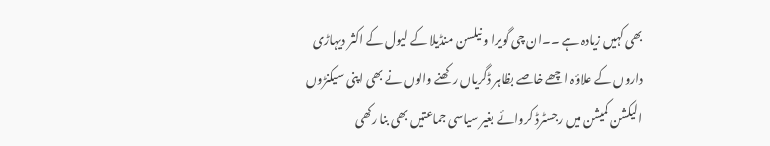بھی کہیں زیادہ ہے ۔۔ان چی گویرا و نیلسن منڈیلا کے لیول کے اکثر دیہاڑی داروں کے علاؤہ اچھے خاصے بظاہر ڈگریاں رکھنے والوں نے بھی اپنی سیکنڑوں الیکشن کمیشن میں رجسٹرڈ کروائے بغیر سیاسی جماعتیں بھی بنا رکھی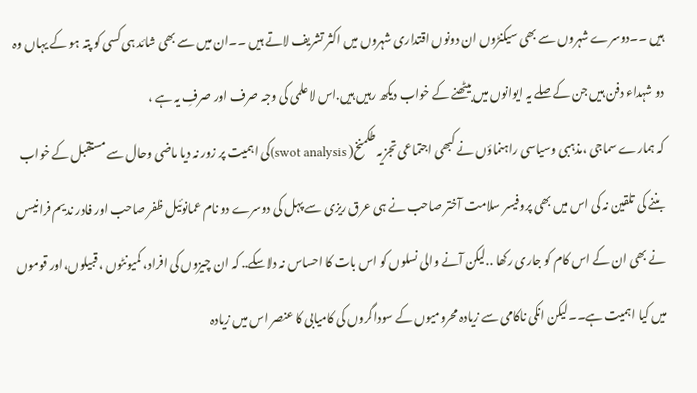ہیں ۔۔دوسرے شہروں سے بھی سیکنڑوں ان دونوں اقتداری شہروں میں اکثر تشریف لاتے ہیں ۔۔ان میں سے بھی شائد ہی کسی کو پتہ ہو کے یہاں وہ دو شہداء دفن ہیں جن کے صلے یہ ایوانوں میں بیٹھنے کے خواب دیکھ رہیں ہیں.اس لاعلمی کی وجہ صرف اور صرفِ یہ ہے ،
کہ ہمارے سماجی ،مذہبی وسیاسی راہنماؤں نے کبھی اجتماعی تجزیہ طکمنخ( swot analysis)کی اہمیت پر زور نہ دیا ماضی وحال سے مستقبل کے خواب بننے کی تلقین نہ کی اس میں بھی پروفیسر سلامت آختر صاحب نے ہی عرق ریزی سے پہل کی دوسرے دو نام عمانوئیل ظفر صاحب اور فادر ندیم فرانیسں نے بھی ان کے اس کام کو جاری رکھا ..لیکن آنے والی نسلوں کو اس بات کا احساس نہ دلاسکے.. کہ ان چیزوں کی افراد، کمیونٹوں ، قبیلوں،اور قوموں میں کیا اہمیت ہے۔۔لیکن انکی ناکامی سے زیادہ محرومیوں کے سوداگروں کی کامیابی کا عنصر اس میں زیادہ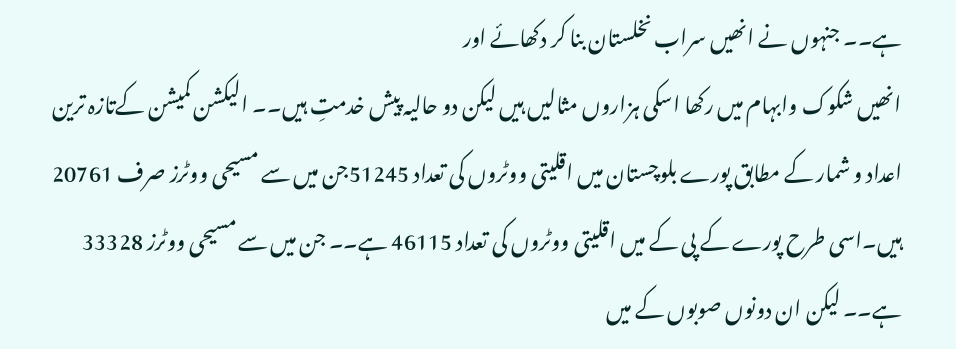ہے۔۔ جنہوں نے انھیں سراب نخلستان بنا کر دکھائے اور
انھیں شکوک وابہام میں رکھا اسکی ہزاروں مثالیں ہیں لیکن دو حالیہ پیش خدمتِ ہیں۔۔ الیکشن کمیشن کےتازہ ترین اعداد و شمار کے مطابق پورے بلوچستان میں اقلیتی ووٹروں کی تعداد 51245جن میں سے مسیحی ووٹرز صرف 20761 ہیں۔اسی طرح پورے کے پی کے میں اقلیتی ووٹروں کی تعداد 46115 ہے۔۔ جن میں سے مسیحی ووٹرز 33328 ہے۔۔ لیکن ان دونوں صوبوں کے میں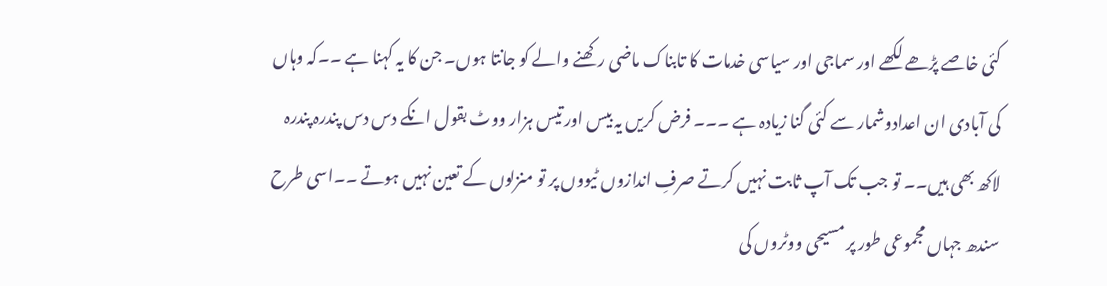کئی خاصے پڑھے لکھے اور سماجی اور سیاسی خدمات کا تابناک ماضی رکھنے والے کو جانتا ہوں۔ جن کا یہ کہنا ہے ۔۔کہ وہاں کی آبادی ان اعدادوشمار سے کئی گنا زیادہ ہے ۔۔۔ فرض کریں یہ بیس اور تیس ہزار ووٹ بقول انکے دس دس پندرہ پندرہ لاکھ بھی ہیں۔۔ تو جب تک آپ ثابت نہیں کرتے صرفِ اندازوں ٹیووں پر تو منزلوں کے تعین نہیں ہوتے ۔۔اسی طرح سندھ جہاں مجموعی طور پر مسیحی ووٹروں کی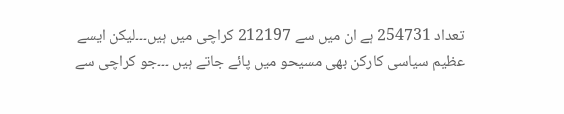تعداد 254731 ہے ان میں سے 212197 کراچی میں ہیں۔۔۔لیکن ایسے عظیم سیاسی کارکن بھی مسیحو میں پائے جاتے ہیں ۔۔۔جو کراچی سے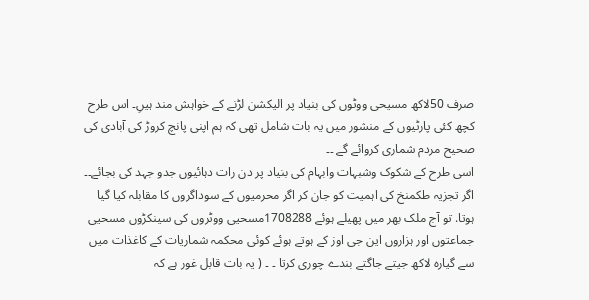صرف 50لاکھ مسیحی ووٹوں کی بنیاد پر الیکشن لڑنے کے خواہش مند ہیںِ۔ اس طرح کچھ کئی پارٹیوں کے منشور میں یہ بات شامل تھی کہ ہم اپنی پانچ کروڑ کی آبادی کی صحیح مردم شماری کروائے گے ۔۔
اسی طرح کے شکوک وشبہات وابہام کی بنیاد پر دن رات دہائیوں جدو جہد کی بجائے۔۔ اگر تجزیہ طکمنخ کی اہمیت کو جان کر اگر محرمیوں کے سوداگروں کا مقابلہ کیا گیا ہوتا. تو آج ملک بھر میں پھیلے ہوئے 1708288مسحیی ووٹروں کی سینکڑوں مسحیی جماعتوں اور ہزاروں این جی اوز کے ہوتے ہوئے کوئی محکمہ شماریات کے کاغذات میں سے گیارہ لاکھ جیتے جاگتے بندے چوری کرتا ۔ ۔ ( یہ بات قابل غور ہے کہ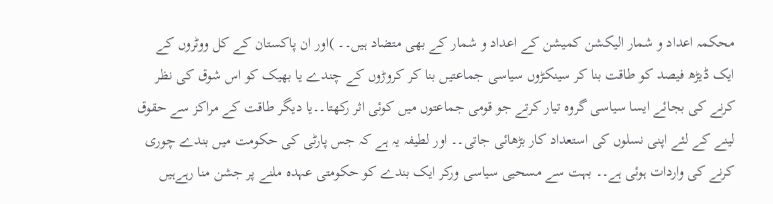محکمہ اعداد و شمار الیکشن کمیشن کے اعداد و شمار کے بھی متضاد ہیں۔۔ )اور ان پاکستان کے کل ووٹروں کے ایک ڈیڑھ فیصد کو طاقت بنا کر سینکڑوں سیاسی جماعتیں بنا کر کروڑوں کے چندے یا بھیک کو اس شوق کی نظر کرنے کی بجائے ایسا سیاسی گروہ تیار کرتے جو قومی جماعتوں میں کوئی اثر رکھتا۔۔یا دیگر طاقت کے مراکز سے حقوق لینے کے لئے اپنی نسلوں کی استعداد کار بڑھائی جاتی۔۔ اور لطیفہ یہ ہے کہ جس پارٹی کی حکومت میں بندے چوری کرنے کی واردات ہوئی ہے۔۔ بہت سے مسحیی سیاسی ورکر ایک بندے کو حکومتی عہدہ ملنے پر جشن منا رہےہیں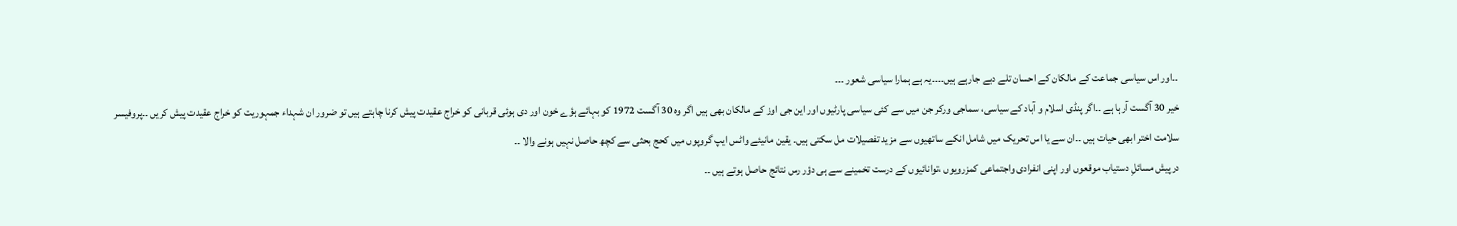۔۔اور اس سیاسی جماعت کے مالکان کے احسان تلے دبے جارہے ہیں۔۔۔۔یہ ہے ہمارا سیاسی شعور ۔۔۔
خیر 30 آگست آرہا ہے ۔۔اگر پنڈی اسلام و آباد کے سیاسی، سماجی ورکر جن میں سے کئی سیاسی پارٹیوں اور این جی اوز کے مالکان بھی ہیں اگر وہ 30 آگست 1972 کو بہائے ہؤے خون اور دی ہوئی قربانی کو خراج عقیدت پیش کرنا چاہتے ہیں تو ضرور ان شہداء جمہوریت کو خراج عقیدت پیش کریں ۔۔پروفیسر سلامت اختر ابھی حیات ہیں ۔۔ان سے یا اس تحریک میں شامل انکے ساتھیوں سے مزید تفصیلات مل سکتی ہیں۔ یقین مانیئے واٹس ایپ گروپوں میں کحج بحثی سے کچھ حاصل نہیں ہونے والا ۔۔
درپیش مسائلِ دستیاب موقعوں اور اپنی انفرادی واجتماعی کمزرویوں ،توانائیوں کے درست تخمینے سے ہی دؤر رس نتائج حاصل ہوتے ہیں ۔۔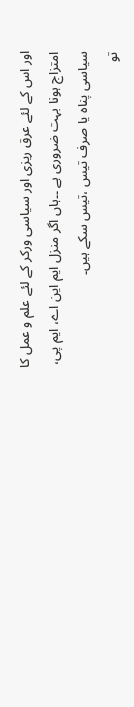اور اس کے لئے عرق ریزی اور سیاسی ورکر کے لئے علم و عمل کا امتزاج ہونا بہت ضروری ہے ۔۔ہاں اگر منزل ایم این اے، ایم پی، سیاسی پناہ یا صرف تیس ،تیس سکے ہیں۔
تو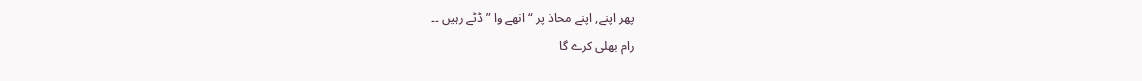پھر اپنے, اپنے محاذ پر “انھے وا ” ڈٹے رہیں ۔۔
رام بھلی کرے گا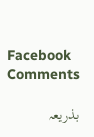Facebook Comments

بذریعہ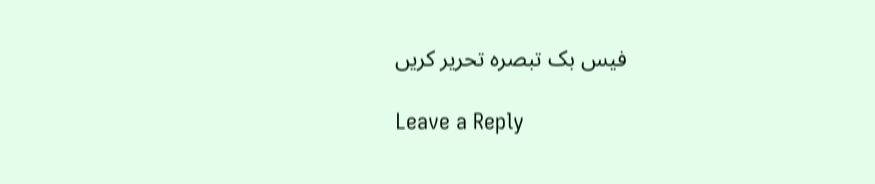فیس بک تبصرہ تحریر کریں

Leave a Reply